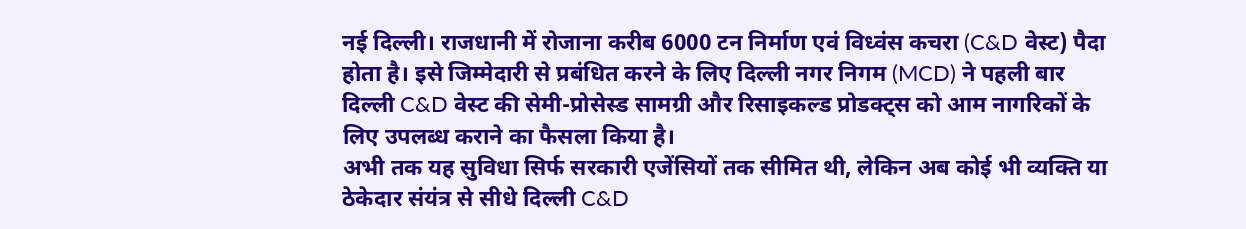नई दिल्ली। राजधानी में रोजाना करीब 6000 टन निर्माण एवं विध्वंस कचरा (C&D वेस्ट) पैदा होता है। इसे जिम्मेदारी से प्रबंधित करने के लिए दिल्ली नगर निगम (MCD) ने पहली बार दिल्ली C&D वेस्ट की सेमी-प्रोसेस्ड सामग्री और रिसाइकल्ड प्रोडक्ट्स को आम नागरिकों के लिए उपलब्ध कराने का फैसला किया है।
अभी तक यह सुविधा सिर्फ सरकारी एजेंसियों तक सीमित थी, लेकिन अब कोई भी व्यक्ति या ठेकेदार संयंत्र से सीधे दिल्ली C&D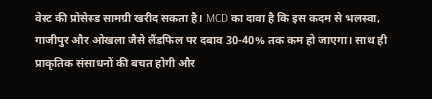वेस्ट की प्रोसेस्ड सामग्री खरीद सकता है। MCD का दावा है कि इस कदम से भलस्वा, गाजीपुर और ओखला जैसे लैंडफिल पर दबाव 30-40% तक कम हो जाएगा। साथ ही प्राकृतिक संसाधनों की बचत होगी और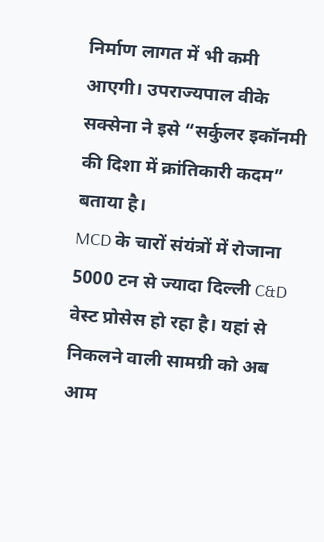निर्माण लागत में भी कमी आएगी। उपराज्यपाल वीके सक्सेना ने इसे “सर्कुलर इकॉनमी की दिशा में क्रांतिकारी कदम” बताया है।
MCD के चारों संयंत्रों में रोजाना 5000 टन से ज्यादा दिल्ली C&D वेस्ट प्रोसेस हो रहा है। यहां से निकलने वाली सामग्री को अब आम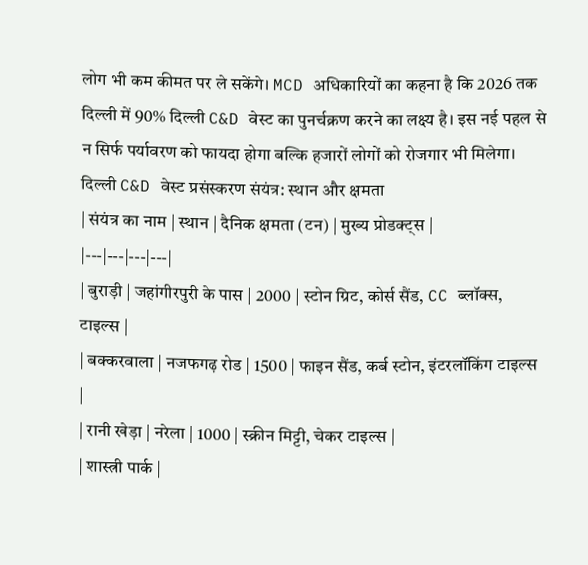लोग भी कम कीमत पर ले सकेंगे। MCD अधिकारियों का कहना है कि 2026 तक दिल्ली में 90% दिल्ली C&D वेस्ट का पुनर्चक्रण करने का लक्ष्य है। इस नई पहल से न सिर्फ पर्यावरण को फायदा होगा बल्कि हजारों लोगों को रोजगार भी मिलेगा।
दिल्ली C&D वेस्ट प्रसंस्करण संयंत्र: स्थान और क्षमता
| संयंत्र का नाम | स्थान | दैनिक क्षमता (टन) | मुख्य प्रोडक्ट्स |
|---|---|---|---|
| बुराड़ी | जहांगीरपुरी के पास | 2000 | स्टोन ग्रिट, कोर्स सैंड, CC ब्लॉक्स, टाइल्स |
| बक्करवाला | नजफगढ़ रोड | 1500 | फाइन सैंड, कर्ब स्टोन, इंटरलॉकिंग टाइल्स |
| रानी खेड़ा | नरेला | 1000 | स्क्रीन मिट्टी, चेकर टाइल्स |
| शास्त्री पार्क |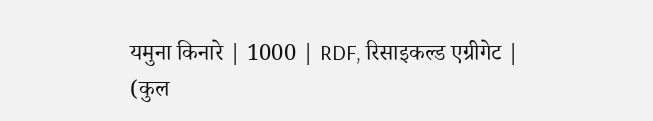यमुना किनारे | 1000 | RDF, रिसाइकल्ड एग्रीगेट |
(कुल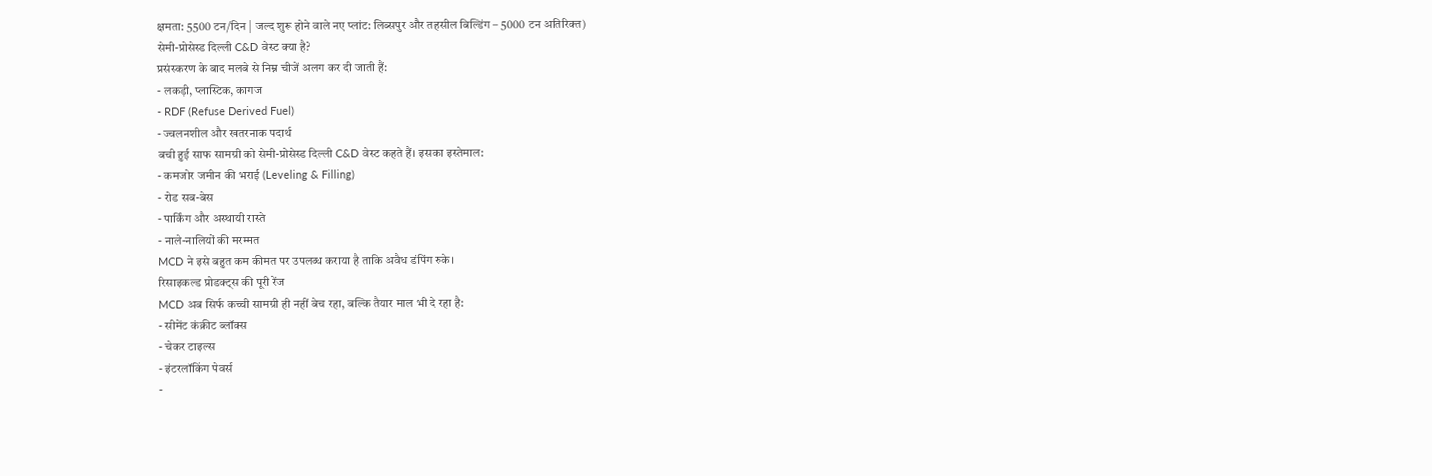क्षमता: 5500 टन/दिन | जल्द शुरू होने वाले नए प्लांट: लिब्सपुर और तहसील बिल्डिंग – 5000 टन अतिरिक्त)
सेमी-प्रोसेस्ड दिल्ली C&D वेस्ट क्या है?
प्रसंस्करण के बाद मलबे से निम्न चीजें अलग कर दी जाती हैं:
- लकड़ी, प्लास्टिक, कागज
- RDF (Refuse Derived Fuel)
- ज्वलनशील और खतरनाक पदार्थ
बची हुई साफ सामग्री को सेमी-प्रोसेस्ड दिल्ली C&D वेस्ट कहते हैं। इसका इस्तेमाल:
- कमजोर जमीन की भराई (Leveling & Filling)
- रोड सब-बेस
- पार्किंग और अस्थायी रास्ते
- नाले-नालियों की मरम्मत
MCD ने इसे बहुत कम कीमत पर उपलब्ध कराया है ताकि अवैध डंपिंग रुके।
रिसाइकल्ड प्रोडक्ट्स की पूरी रेंज
MCD अब सिर्फ कच्ची सामग्री ही नहीं बेच रहा, बल्कि तैयार माल भी दे रहा है:
- सीमेंट कंक्रीट ब्लॉक्स
- चेकर टाइल्स
- इंटरलॉकिंग पेवर्स
-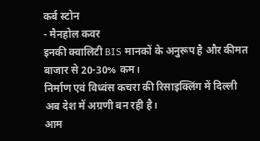कर्ब स्टोन
- मैनहोल कवर
इनकी क्वालिटी BIS मानकों के अनुरूप है और कीमत बाजार से 20-30% कम।
निर्माण एवं विध्वंस कचरा की रिसाइक्लिंग में दिल्ली अब देश में अग्रणी बन रही है।
आम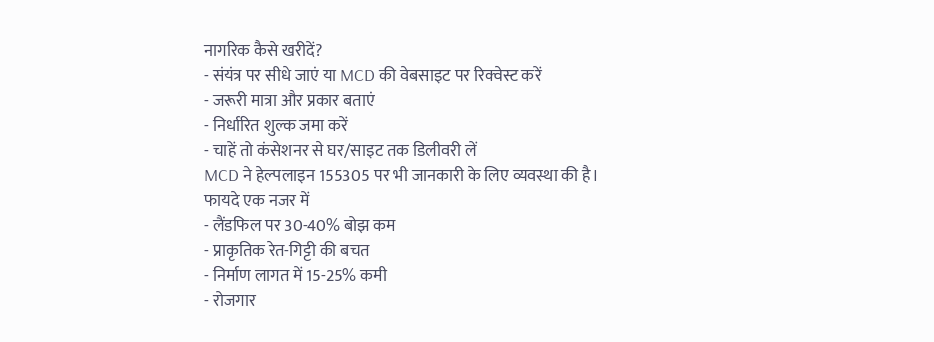नागरिक कैसे खरीदें?
- संयंत्र पर सीधे जाएं या MCD की वेबसाइट पर रिक्वेस्ट करें
- जरूरी मात्रा और प्रकार बताएं
- निर्धारित शुल्क जमा करें
- चाहें तो कंसेशनर से घर/साइट तक डिलीवरी लें
MCD ने हेल्पलाइन 155305 पर भी जानकारी के लिए व्यवस्था की है।
फायदे एक नजर में
- लैंडफिल पर 30-40% बोझ कम
- प्राकृतिक रेत-गिट्टी की बचत
- निर्माण लागत में 15-25% कमी
- रोजगार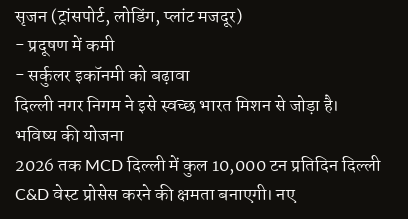सृजन (ट्रांसपोर्ट, लोडिंग, प्लांट मजदूर)
- प्रदूषण में कमी
- सर्कुलर इकॉनमी को बढ़ावा
दिल्ली नगर निगम ने इसे स्वच्छ भारत मिशन से जोड़ा है।
भविष्य की योजना
2026 तक MCD दिल्ली में कुल 10,000 टन प्रतिदिन दिल्ली C&D वेस्ट प्रोसेस करने की क्षमता बनाएगी। नए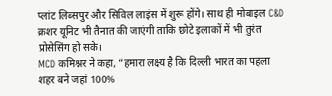प्लांट लिब्सपुर और सिविल लाइंस में शुरू होंगे। साथ ही मोबाइल C&D क्रशर यूनिट भी तैनात की जाएंगी ताकि छोटे इलाकों में भी तुरंत प्रोसेसिंग हो सके।
MCD कमिश्नर ने कहा, “हमारा लक्ष्य है कि दिल्ली भारत का पहला शहर बने जहां 100%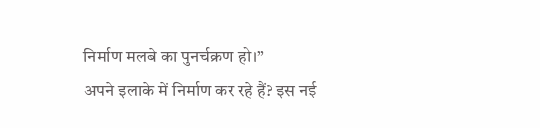निर्माण मलबे का पुनर्चक्रण हो।”
अपने इलाके में निर्माण कर रहे हैं? इस नई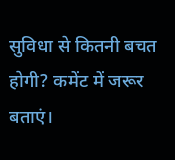सुविधा से कितनी बचत होगी? कमेंट में जरूर बताएं।